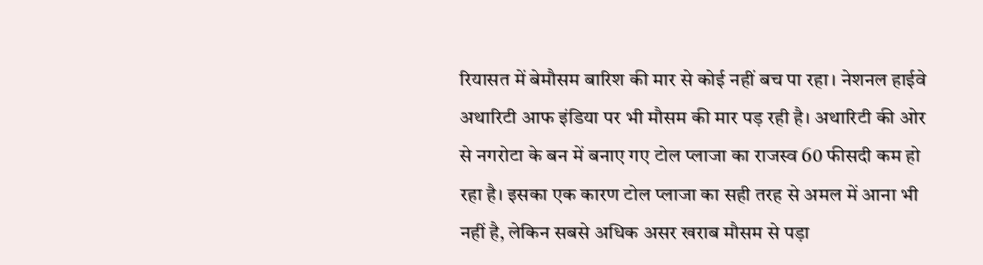रियासत में बेमौसम बारिश की मार से कोई नहीं बच पा रहा। नेशनल हाईवे अथारिटी आफ इंडिया पर भी मौसम की मार पड़ रही है। अथारिटी की ओर से नगरोटा के बन में बनाए गए टोल प्लाजा का राजस्व 60 फीसदी कम हो रहा है। इसका एक कारण टोल प्लाजा का सही तरह से अमल में आना भी नहीं है, लेकिन सबसे अधिक असर खराब मौसम से पड़ा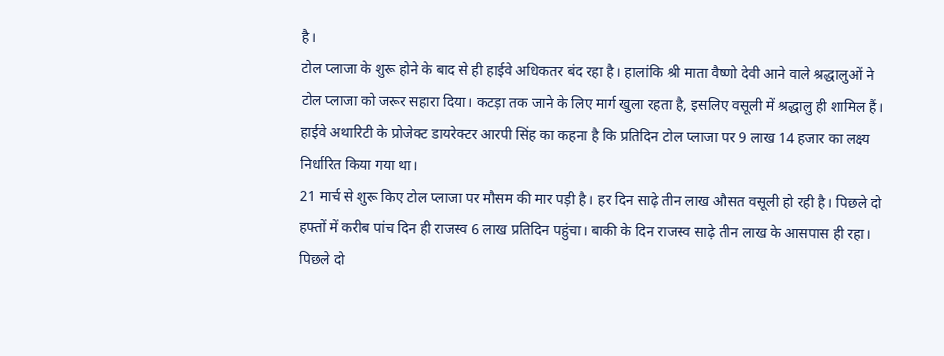है।
टोल प्लाजा के शुरू होने के बाद से ही हाईवे अधिकतर बंद रहा है। हालांकि श्री माता वैष्णो देवी आने वाले श्रद्धालुओं ने टोल प्लाजा को जरूर सहारा दिया। कटड़ा तक जाने के लिए मार्ग खुला रहता है, इसलिए वसूली में श्रद्धालु ही शामिल हैं। हाईवे अथारिटी के प्रोजेक्ट डायरेक्टर आरपी सिंह का कहना है कि प्रतिदिन टोल प्लाजा पर 9 लाख 14 हजार का लक्ष्य निर्धारित किया गया था।
21 मार्च से शुरू किए टोल प्लाजा पर मौसम की मार पड़ी है। हर दिन साढ़े तीन लाख औसत वसूली हो रही है। पिछले दो हफ्तों में करीब पांच दिन ही राजस्व 6 लाख प्रतिदिन पहुंचा। बाकी के दिन राजस्व साढ़े तीन लाख के आसपास ही रहा। पिछले दो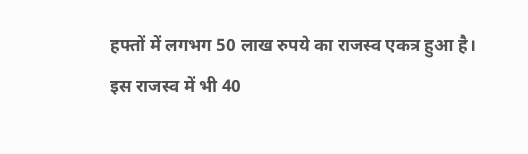हफ्तों में लगभग 50 लाख रुपये का राजस्व एकत्र हुआ है।
इस राजस्व में भी 40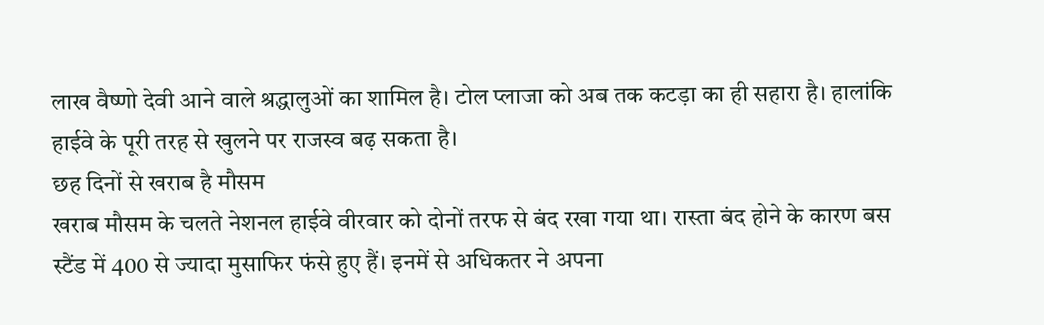लाख वैष्णो देवी आने वाले श्रद्धालुओं का शामिल है। टोल प्लाजा को अब तक कटड़ा का ही सहारा है। हालांकि हाईवे के पूरी तरह से खुलने पर राजस्व बढ़ सकता है।
छह दिनों से खराब है मौसम
खराब मौसम के चलते नेशनल हाईवे वीरवार को दोनों तरफ से बंद रखा गया था। रास्ता बंद होने के कारण बस स्टैंड में 400 से ज्यादा मुसाफिर फंसे हुए हैं। इनमें से अधिकतर ने अपना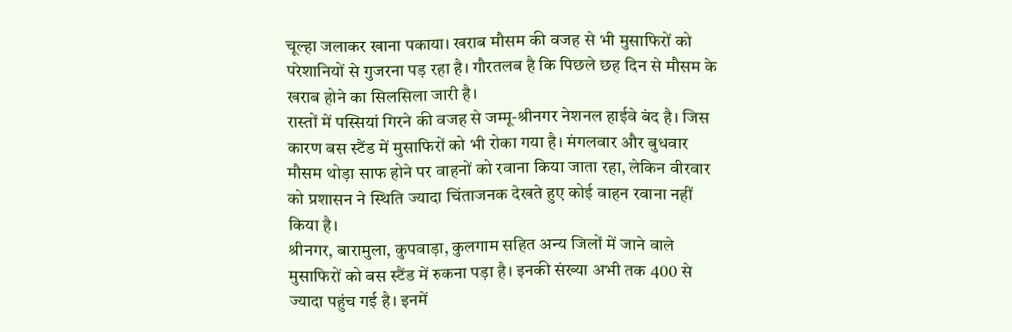चूल्हा जलाकर खाना पकाया। खराब मौसम की वजह से भी मुसाफिरों को परेशानियों से गुजरना पड़ रहा है। गौरतलब है कि पिछले छह दिन से मौसम के खराब होने का सिलसिला जारी है।
रास्तों में पस्सियां गिरने की वजह से जम्मू-श्रीनगर नेशनल हाईवे बंद है। जिस कारण बस स्टैंड में मुसाफिरों को भी रोका गया है। मंगलवार और बुधवार मौसम थोड़ा साफ होने पर वाहनों को रवाना किया जाता रहा, लेकिन वीरवार को प्रशासन ने स्थिति ज्यादा चिंताजनक देखते हुए कोई वाहन रवाना नहीं किया है।
श्रीनगर, बारामुला, कुपवाड़ा, कुलगाम सहित अन्य जिलों में जाने वाले मुसाफिरों को बस स्टैंड में रुकना पड़ा है। इनकी संख्या अभी तक 400 से ज्यादा पहुंच गई है। इनमें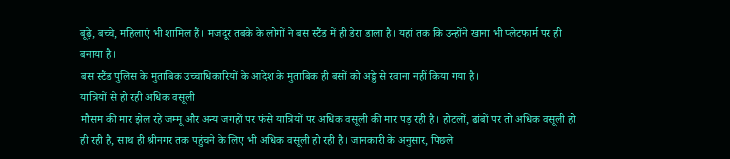बूढ़े, बच्चे, महिलाएं भी शामिल हैं। मजदूर तबके के लोगों ने बस स्टैंड में ही डेरा डाला है। यहां तक कि उन्होंने खाना भी प्लेटफार्म पर ही बनाया है।
बस स्टैंड पुलिस के मुताबिक उच्चाधिकारियों के आदेश के मुताबिक ही बसों को अड्डे से रवाना नहीं किया गया है।
यात्रियों से हो रही अधिक वसूली
मौसम की मार झेल रहे जम्मू और अन्य जगहों पर फंसे यात्रियों पर अधिक वसूली की मार पड़ रही है। होटलों, ढांबों पर तो अधिक वसूली हो ही रही है, साथ ही श्रीनगर तक पहुंचने के लिए भी अधिक वसूली हो रही है। जानकारी के अनुसार, पिछले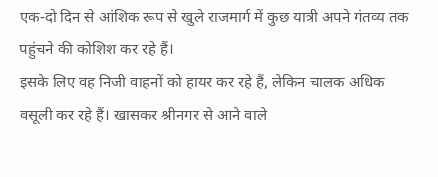एक-दो दिन से आंशिक रूप से खुले राजमार्ग में कुछ यात्री अपने गंतव्य तक पहुंचने की कोशिश कर रहे हैं।
इसके लिए वह निजी वाहनों को हायर कर रहे हैं, लेकिन चालक अधिक वसूली कर रहे हैं। खासकर श्रीनगर से आने वाले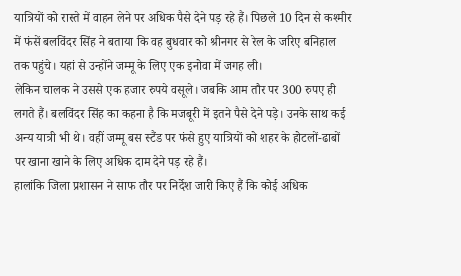यात्रियों को रास्ते में वाहन लेने पर अधिक पैसे देने पड़ रहे हैं। पिछले 10 दिन से कश्मीर में फंसें बलविंदर सिंह ने बताया कि वह बुधवार को श्रीनगर से रेल के जरिए बनिहाल तक पहुंचे। यहां से उन्होंने जम्मू के लिए एक इनोवा में जगह ली।
लेकिन चालक ने उससे एक हजार रुपये वसूले। जबकि आम तौर पर 300 रुपए ही लगते हैं। बलविंदर सिंह का कहना है कि मजबूरी में इतने पैसे देने पड़े। उनके साथ कई अन्य यात्री भी थे। वहीं जम्मू बस स्टैंड पर फंसे हुए यात्रियों को शहर के होटलों-ढाबों पर खाना खाने के लिए अधिक दाम देने पड़ रहे हैं।
हालांकि जिला प्रशासन ने साफ तौर पर निर्देश जारी किए हैं कि कोई अधिक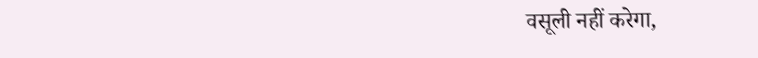वसूली नहीं करेगा,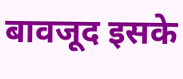बावजूद इसके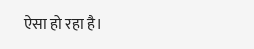ऐसा हो रहा है।